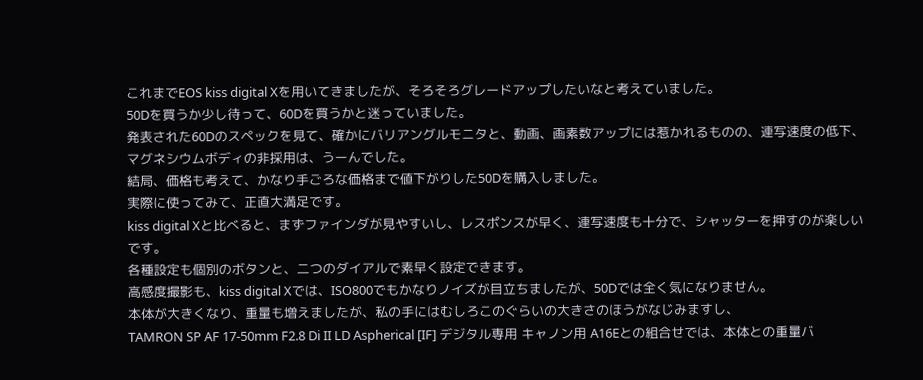これまでEOS kiss digital Xを用いてきましたが、そろそろグレードアップしたいなと考えていました。
50Dを買うか少し待って、60Dを買うかと迷っていました。
発表された60Dのスペックを見て、確かにバリアングルモニタと、動画、画素数アップには惹かれるものの、連写速度の低下、マグネシウムボディの非採用は、うーんでした。
結局、価格も考えて、かなり手ごろな価格まで値下がりした50Dを購入しました。
実際に使ってみて、正直大満足です。
kiss digital Xと比べると、まずファインダが見やすいし、レスポンスが早く、連写速度も十分で、シャッターを押すのが楽しいです。
各種設定も個別のボタンと、二つのダイアルで素早く設定できます。
高感度撮影も、kiss digital Xでは、ISO800でもかなりノイズが目立ちましたが、50Dでは全く気になりません。
本体が大きくなり、重量も増えましたが、私の手にはむしろこのぐらいの大きさのほうがなじみますし、
TAMRON SP AF 17-50mm F2.8 Di II LD Aspherical [IF] デジタル専用 キャノン用 A16Eとの組合せでは、本体との重量バ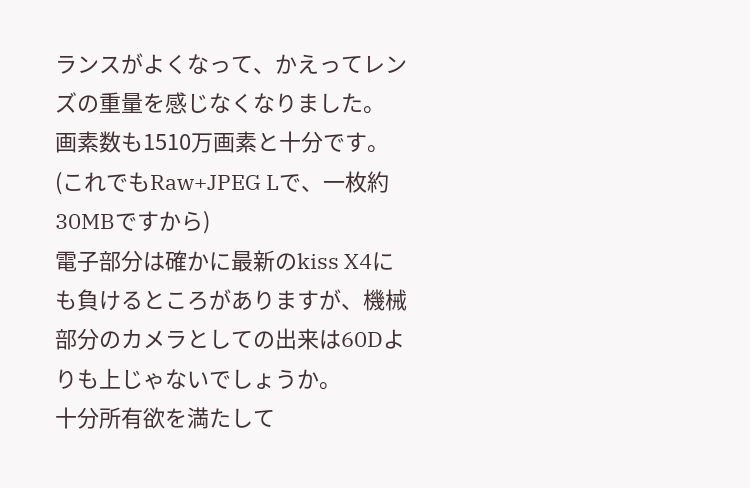ランスがよくなって、かえってレンズの重量を感じなくなりました。
画素数も1510万画素と十分です。(これでもRaw+JPEG Lで、一枚約30MBですから)
電子部分は確かに最新のkiss X4にも負けるところがありますが、機械部分のカメラとしての出来は60Dよりも上じゃないでしょうか。
十分所有欲を満たして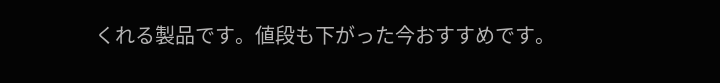くれる製品です。値段も下がった今おすすめです。